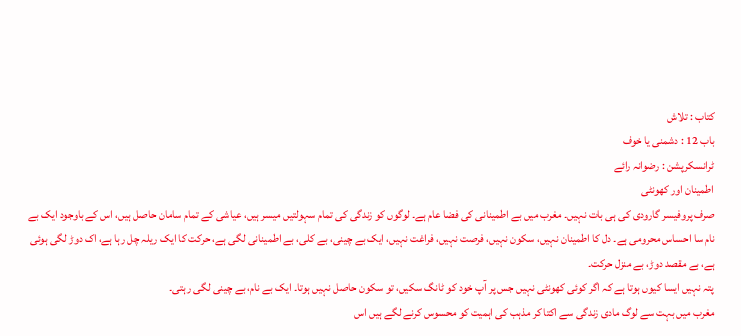کتاب : تلاش
باب 12 : دشمنی یا خوف
ٹرانسکرپشن : رضوانہ رائے
اطمینان اور کھونٹی
صرف پروفیسر گارودی کی ہی بات نہیں۔ مغرب میں بے اطمینانی کی فضا عام ہے۔ لوگوں کو زندگی کی تمام سہولتیں میسر ہیں، عیاشی کے تمام سامان حاصل ہیں، اس کے باوجود ایک بے نام سا احساس محرومی ہے۔ دل کا اطمینان نہیں، سکون نہیں، فرصت نہیں، فراغت نہیں، ایک بے چینی، بے کلی، بے اطمینانی لگی ہے، حرکت کا ایک ریلہ چل رہا ہے، اک دوڑ لگی ہوئی ہے، بے مقصد دوڑ، بے منزل حرکت۔
پتہ نہیں ایسا کیوں ہوتا ہے کہ اگر کوئی کھونٹی نہیں جس پر آپ خود کو ٹانگ سکیں، تو سکون حاصل نہیں ہوتا۔ ایک بے نام، بے چینی لگی رہتی۔
مغرب میں بہت سے لوگ مادی زندگی سے اکتا کر مذہب کی اہمیت کو محسوس کرنے لگے ہیں اس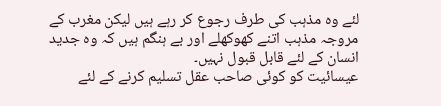لئے وہ مذہب کی طرف رجوع کر رہے ہیں لیکن مغرب کے مروجہ مذہب اتنے کھوکھلے اور بے ہنگم ہیں کہ وہ جدید انسان کے لئے قابل قبول نہیں۔
عیسائیت کو کوئی صاحب عقل تسلیم کرنے کے لئے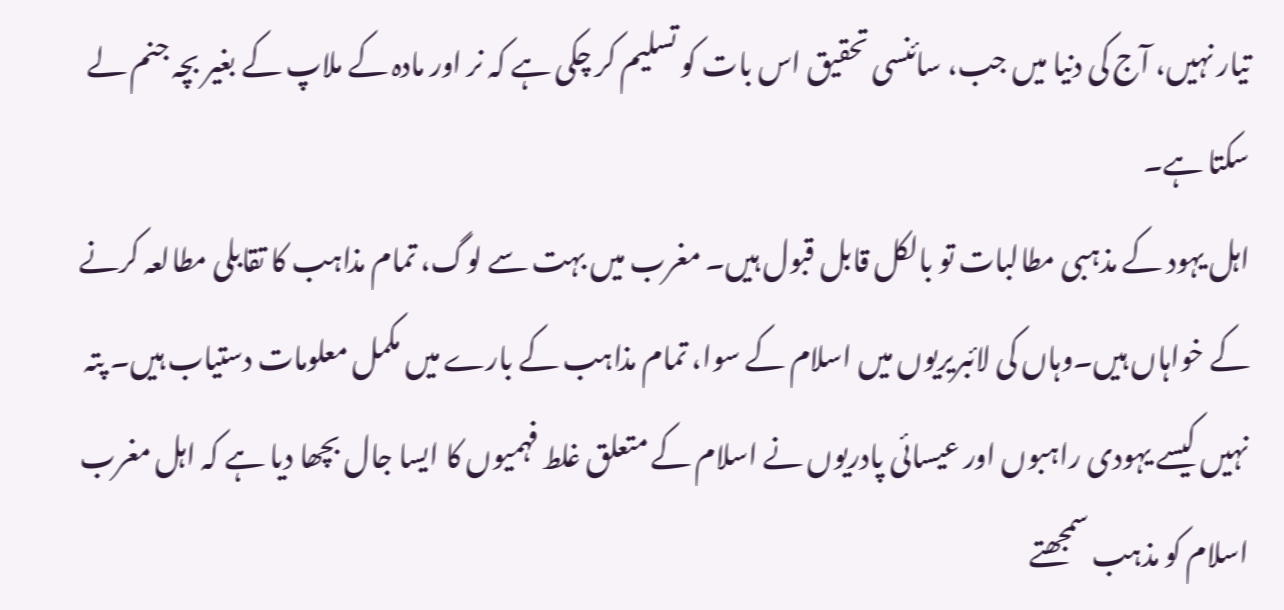تیار نہیں، آج کی دنیا میں جب، سائنسی تحقیق اس بات کو تسلیم کر چکی ہے کہ نر اور مادہ کے ملاپ کے بغیر بچہ جنم لے سکتا ہے۔
اہل یہود کے مذہبی مطالبات تو بالکل قابل قبول ہیں۔ مغرب میں بہت سے لوگ، تمام مذاہب کا تقابلی مطالعہ کرنے کے خواہاں ہیں۔وہاں کی لائبریریوں میں اسلام کے سوا، تمام مذاہب کے بارے میں مکمل معلومات دستیاب ہیں۔ پتہ نہیں کیسے یہودی راہبوں اور عیسائی پادریوں نے اسلام کے متعلق غلط فہمیوں کا ایسا جال بچھا دیا ہے کہ اہل مغرب اسلام کو مذہب سمجھتے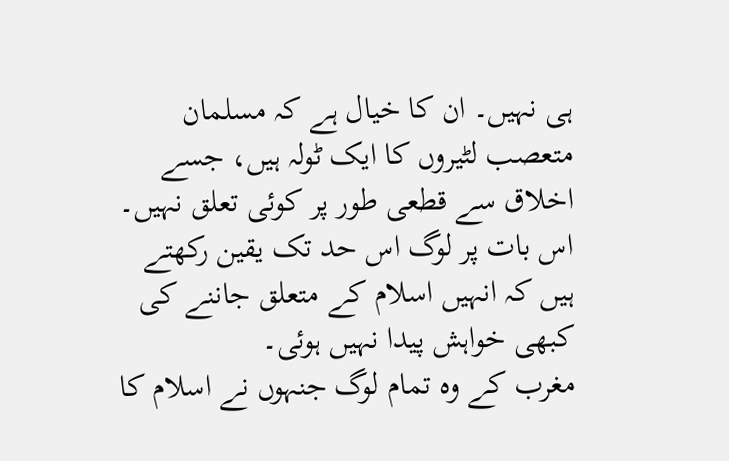ہی نہیں۔ ان کا خیال ہے کہ مسلمان متعصب لٹیروں کا ایک ٹولہ ہیں، جسے اخلاق سے قطعی طور پر کوئی تعلق نہیں۔
اس بات پر لوگ اس حد تک یقین رکھتے ہیں کہ انہیں اسلام کے متعلق جاننے کی کبھی خواہش پیدا نہیں ہوئی۔
مغرب کے وہ تمام لوگ جنہوں نے اسلام کا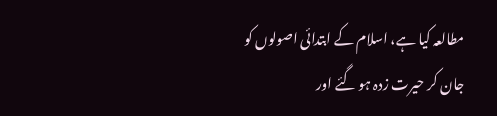مطالعہ کیا ہے، اسلام کے ابتدائی اصولوں کو جان کر حیرت زدہ ہو گئے اور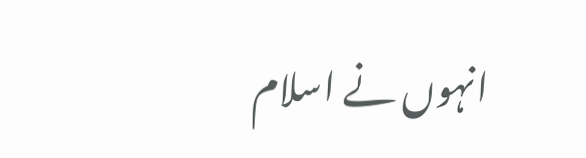انہوں نے اسلام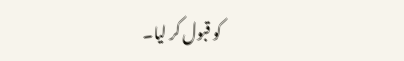کو قبول کر لیا۔